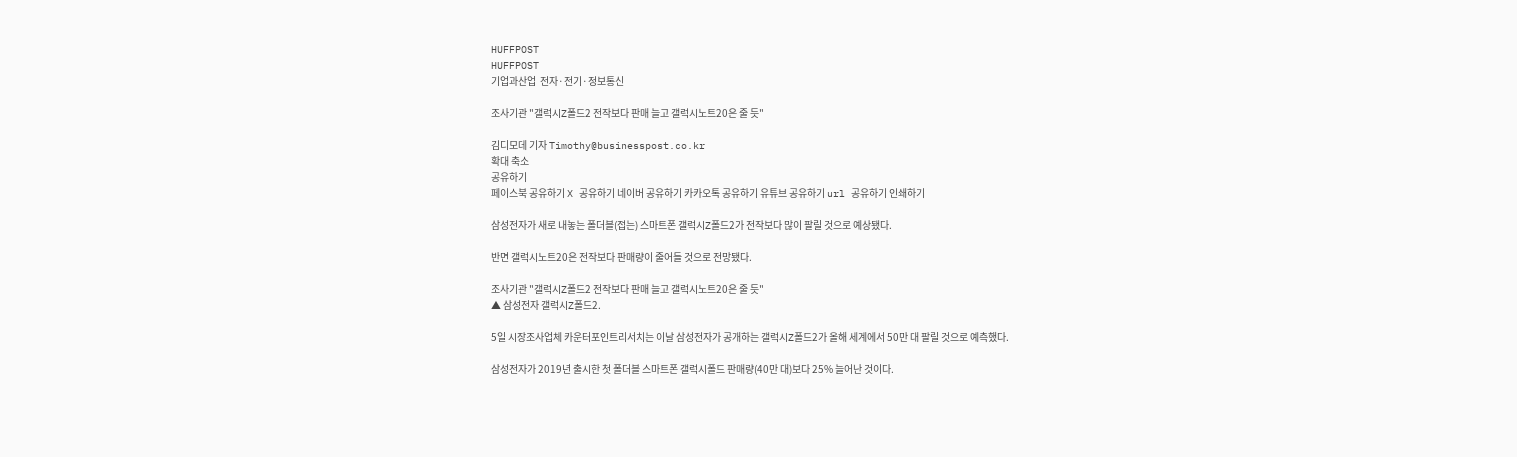HUFFPOST
HUFFPOST
기업과산업  전자·전기·정보통신

조사기관 "갤럭시Z폴드2 전작보다 판매 늘고 갤럭시노트20은 줄 듯"

김디모데 기자 Timothy@businesspost.co.kr
확대 축소
공유하기
페이스북 공유하기 X 공유하기 네이버 공유하기 카카오톡 공유하기 유튜브 공유하기 url 공유하기 인쇄하기

삼성전자가 새로 내놓는 폴더블(접는) 스마트폰 갤럭시Z폴드2가 전작보다 많이 팔릴 것으로 예상됐다.

반면 갤럭시노트20은 전작보다 판매량이 줄어들 것으로 전망됐다.

조사기관 "갤럭시Z폴드2 전작보다 판매 늘고 갤럭시노트20은 줄 듯"
▲ 삼성전자 갤럭시Z폴드2.

5일 시장조사업체 카운터포인트리서치는 이날 삼성전자가 공개하는 갤럭시Z폴드2가 올해 세계에서 50만 대 팔릴 것으로 예측했다.

삼성전자가 2019년 출시한 첫 폴더블 스마트폰 갤럭시폴드 판매량(40만 대)보다 25% 늘어난 것이다.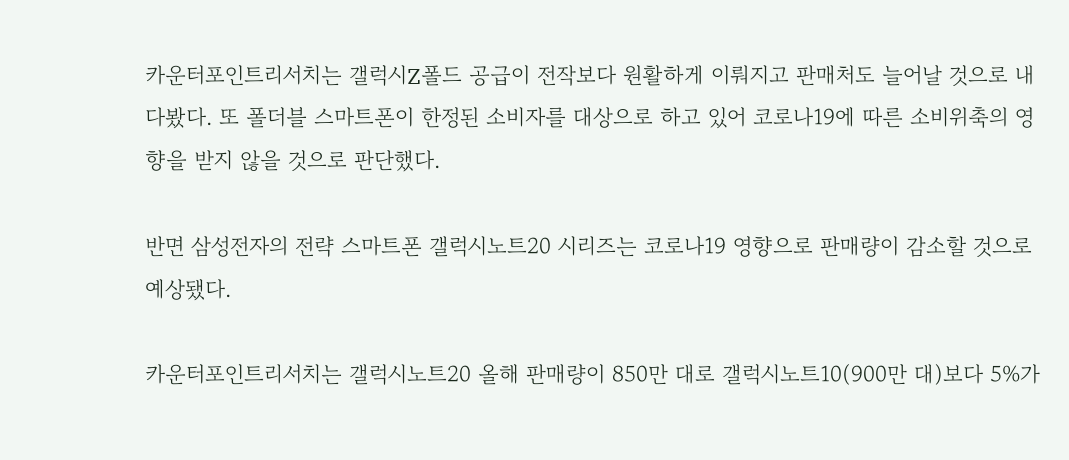카운터포인트리서치는 갤럭시Z폴드 공급이 전작보다 원활하게 이뤄지고 판매처도 늘어날 것으로 내다봤다. 또 폴더블 스마트폰이 한정된 소비자를 대상으로 하고 있어 코로나19에 따른 소비위축의 영향을 받지 않을 것으로 판단했다.

반면 삼성전자의 전략 스마트폰 갤럭시노트20 시리즈는 코로나19 영향으로 판매량이 감소할 것으로 예상됐다.

카운터포인트리서치는 갤럭시노트20 올해 판매량이 850만 대로 갤럭시노트10(900만 대)보다 5%가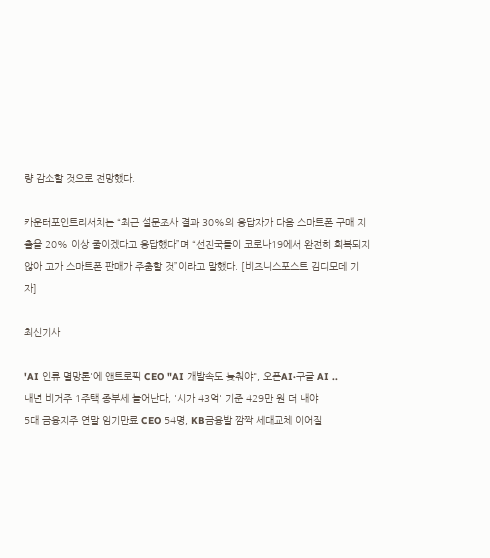량 감소할 것으로 전망했다.

카운터포인트리서치는 “최근 설문조사 결과 30%의 응답자가 다음 스마트폰 구매 지출을 20% 이상 줄이겠다고 응답했다”며 “선진국들이 코로나19에서 완전히 회복되지 않아 고가 스마트폰 판매가 주춤할 것”이라고 말했다. [비즈니스포스트 김디모데 기자]

최신기사

'AI 인류 멸망론'에 앤트로픽 CEO "AI 개발속도 늦춰야", 오픈AI·구글 AI ..
내년 비거주 1주택 종부세 늘어난다, '시가 43억' 기준 429만 원 더 내야
5대 금융지주 연말 임기만료 CEO 54명, KB금융발 깜짝 세대교체 이어질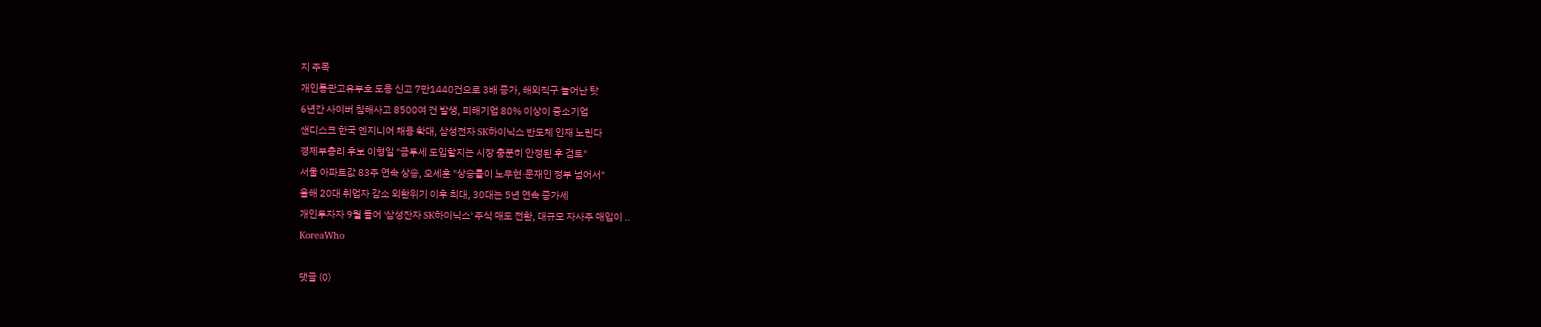지 주목
개인통관고유부호 도용 신고 7만1440건으로 3배 증가, 해외직구 늘어난 탓
6년간 사이버 침해사고 8500여 건 발생, 피해기업 80% 이상이 중소기업
샌디스크 한국 엔지니어 채용 확대, 삼성전자 SK하이닉스 반도체 인재 노린다
경제부총리 후보 이형일 "금투세 도입할지는 시장 충분히 안정된 후 검토"
서울 아파트값 83주 연속 상승, 오세훈 "상승률이 노무현·문재인 정부 넘어서"
올해 20대 취업자 감소 외환위기 이후 최대, 30대는 5년 연속 증가세
개인투자자 9월 들어 '삼성잔자 SK하이닉스' 주식 매도 전환, 대규모 자사주 매입이 ..
KoreaWho

댓글 (0)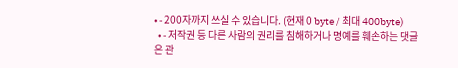• - 200자까지 쓰실 수 있습니다. (현재 0 byte / 최대 400byte)
  • - 저작권 등 다른 사람의 권리를 침해하거나 명예를 훼손하는 댓글은 관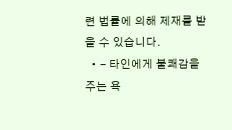련 법률에 의해 제재를 받을 수 있습니다.
  • - 타인에게 불쾌감을 주는 욕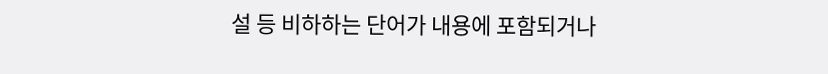설 등 비하하는 단어가 내용에 포함되거나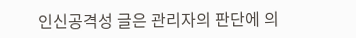인신공격성 글은 관리자의 판단에 의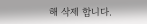해 삭제 합니다.